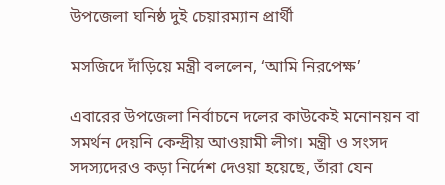উপজেলা ঘনিষ্ঠ দুই চেয়ারম্যান প্রার্থী

মসজিদে দাঁড়িয়ে মন্ত্রী বললেন, ‘আমি নিরপেক্ষ’

এবারের উপজেলা নির্বাচনে দলের কাউকেই মনোনয়ন বা সমর্থন দেয়নি কেন্দ্রীয় আওয়ামী লীগ। মন্ত্রী ও সংসদ সদস্যদেরও কড়া নির্দেশ দেওয়া হয়েছে, তাঁরা যেন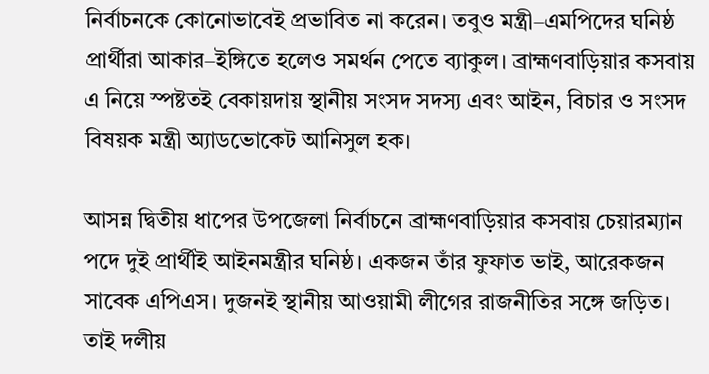নির্বাচনকে কোনোভাবেই প্রভাবিত না করেন। তবুও মন্ত্রী–এমপিদের ঘনিষ্ঠ প্রার্থীরা আকার–ইঙ্গিতে হলেও সমর্থন পেতে ব্যাকুল। ব্রাহ্মণবাড়িয়ার কসবায় এ নিয়ে স্পষ্টতই বেকায়দায় স্থানীয় সংসদ সদস্য এবং আইন, বিচার ও সংসদ বিষয়ক মন্ত্রী অ্যাডভোকেট আনিসুল হক।

আসন্ন দ্বিতীয় ধাপের উপজেলা নির্বাচনে ব্রাহ্মণবাড়িয়ার কসবায় চেয়ারম্যান পদে দুই প্রার্থীই আইনমন্ত্রীর ঘনিষ্ঠ। একজন তাঁর ফুফাত ভাই, আরেকজন সাবেক এপিএস। দুজনই স্থানীয় আওয়ামী লীগের রাজনীতির সঙ্গে জড়িত। তাই দলীয়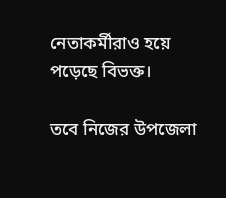নেতাকর্মীরাও হয়ে পড়েছে বিভক্ত।

তবে নিজের উপজেলা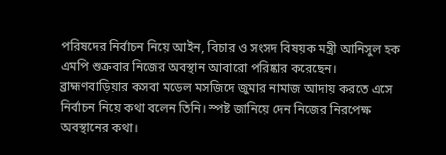পরিষদের নির্বাচন নিয়ে আইন, বিচার ও সংসদ বিষয়ক মন্ত্রী আনিসুল হক এমপি শুক্রবার নিজের অবস্থান আবারো পরিষ্কার করেছেন। ব্রাহ্মণবাড়িয়ার কসবা মডেল মসজিদে জুমার নামাজ আদায় করতে এসে নির্বাচন নিয়ে কথা বলেন তিনি। স্পষ্ট জানিয়ে দেন নিজের নিরপেক্ষ অবস্থানের কথা।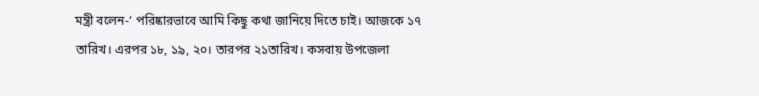মন্ত্রী বলেন-‘ পরিষ্কারভাবে আমি কিছু কথা জানিয়ে দিতে চাই। আজকে ১৭ তারিখ। এরপর ১৮, ১৯, ২০। তারপর ২১তারিখ। কসবায় উপজেলা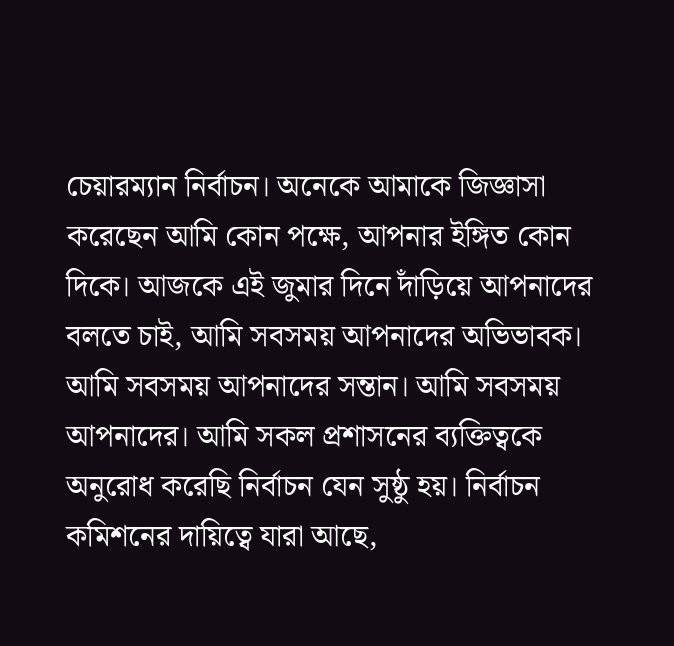চেয়ারম্যান নির্বাচন। অনেকে আমাকে জিজ্ঞাসা করেছেন আমি কোন পক্ষে, আপনার ইঙ্গিত কোন দিকে। আজকে এই জুমার দিনে দাঁড়িয়ে আপনাদের বলতে চাই, আমি সবসময় আপনাদের অভিভাবক। আমি সবসময় আপনাদের সন্তান। আমি সবসময় আপনাদের। আমি সকল প্রশাসনের ব্যক্তিত্বকে অনুরোধ করেছি নির্বাচন যেন সুষ্ঠু হয়। নির্বাচন কমিশনের দায়িত্বে যারা আছে,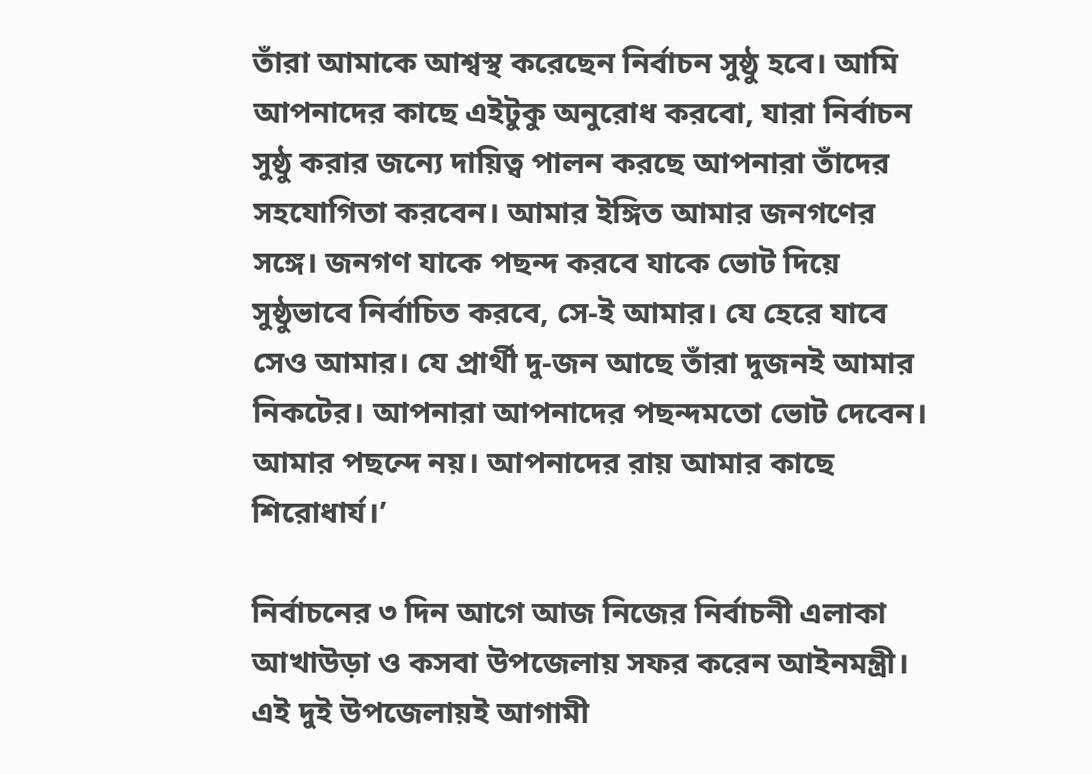তাঁরা আমাকে আশ্বস্থ করেছেন নির্বাচন সুষ্ঠু হবে। আমি আপনাদের কাছে এইটুকু অনুরোধ করবো, যারা নির্বাচন সুষ্ঠু করার জন্যে দায়িত্ব পালন করছে আপনারা তাঁদের সহযোগিতা করবেন। আমার ইঙ্গিত আমার জনগণের সঙ্গে। জনগণ যাকে পছন্দ করবে যাকে ভোট দিয়ে সুষ্ঠুভাবে নির্বাচিত করবে, সে-ই আমার। যে হেরে যাবে সেও আমার। যে প্রার্থী দু-জন আছে তাঁরা দুজনই আমার নিকটের। আপনারা আপনাদের পছন্দমতো ভোট দেবেন। আমার পছন্দে নয়। আপনাদের রায় আমার কাছে শিরোধার্য।’

নির্বাচনের ৩ দিন আগে আজ নিজের নির্বাচনী এলাকা আখাউড়া ও কসবা উপজেলায় সফর করেন আইনমন্ত্রী। এই দুই উপজেলায়ই আগামী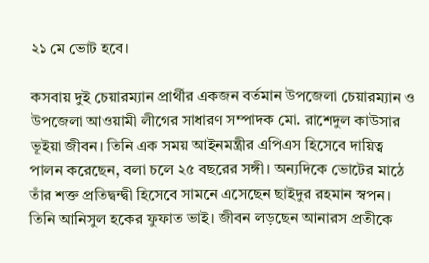২১ মে ভোট হবে।

কসবায় দুই চেয়ারম্যান প্রার্থীর একজন বর্তমান উপজেলা চেয়ারম্যান ও উপজেলা আওয়ামী লীগের সাধারণ সম্পাদক মো. রাশেদুল কাউসার ভূইয়া জীবন। তিনি এক সময় আইনমন্ত্রীর এপিএস হিসেবে দায়িত্ব পালন করেছেন, বলা চলে ২৫ বছরের সঙ্গী। অন্যদিকে ভোটের মাঠে তাঁর শক্ত প্রতিদ্বন্দ্বী হিসেবে সামনে এসেছেন ছাইদুর রহমান স্বপন। তিনি আনিসুল হকের ফুফাত ভাই। জীবন লড়ছেন আনারস প্রতীকে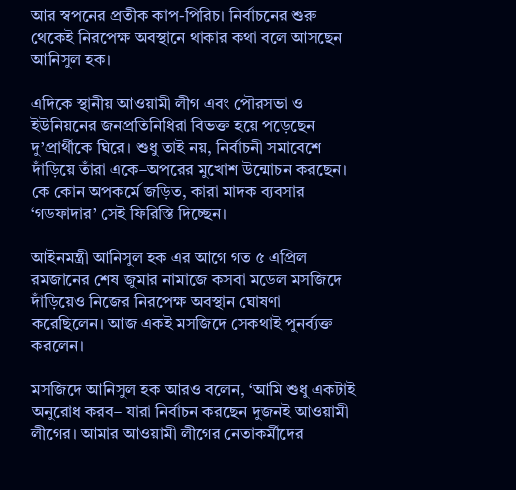আর স্বপনের প্রতীক কাপ-পিরিচ। নির্বাচনের শুরু থেকেই নিরপেক্ষ অবস্থানে থাকার কথা বলে আসছেন আনিসুল হক।

এদিকে স্থানীয় আওয়ামী লীগ এবং পৌরসভা ও ইউনিয়নের জনপ্রতিনিধিরা বিভক্ত হয়ে পড়েছেন দু’প্রার্থীকে ঘিরে। শুধু তাই নয়, নির্বাচনী সমাবেশে দাঁড়িয়ে তাঁরা একে–অপরের মুখোশ উন্মোচন করছেন। কে কোন অপকর্মে জড়িত, কারা মাদক ব্যবসার ‘গডফাদার’ সেই ফিরিস্তি দিচ্ছেন।

আইনমন্ত্রী আনিসুল হক এর আগে গত ৫ এপ্রিল রমজানের শেষ জুমার নামাজে কসবা মডেল মসজিদে দাঁড়িয়েও নিজের নিরপেক্ষ অবস্থান ঘোষণা করেছিলেন। আজ একই মসজিদে সেকথাই পুনর্ব্যক্ত করলেন।

মসজিদে আনিসুল হক আরও বলেন, ‘আমি শুধু একটাই অনুরোধ করব– যারা নির্বাচন করছেন দুজনই আওয়ামী লীগের। আমার আওয়ামী লীগের নেতাকর্মীদের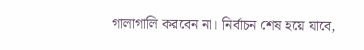গালাগালি করবেন না। নির্বাচন শেষ হয়ে যাবে,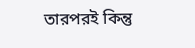তারপরই কিন্তু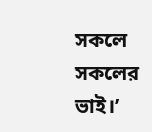সকলে সকলের ভাই।’